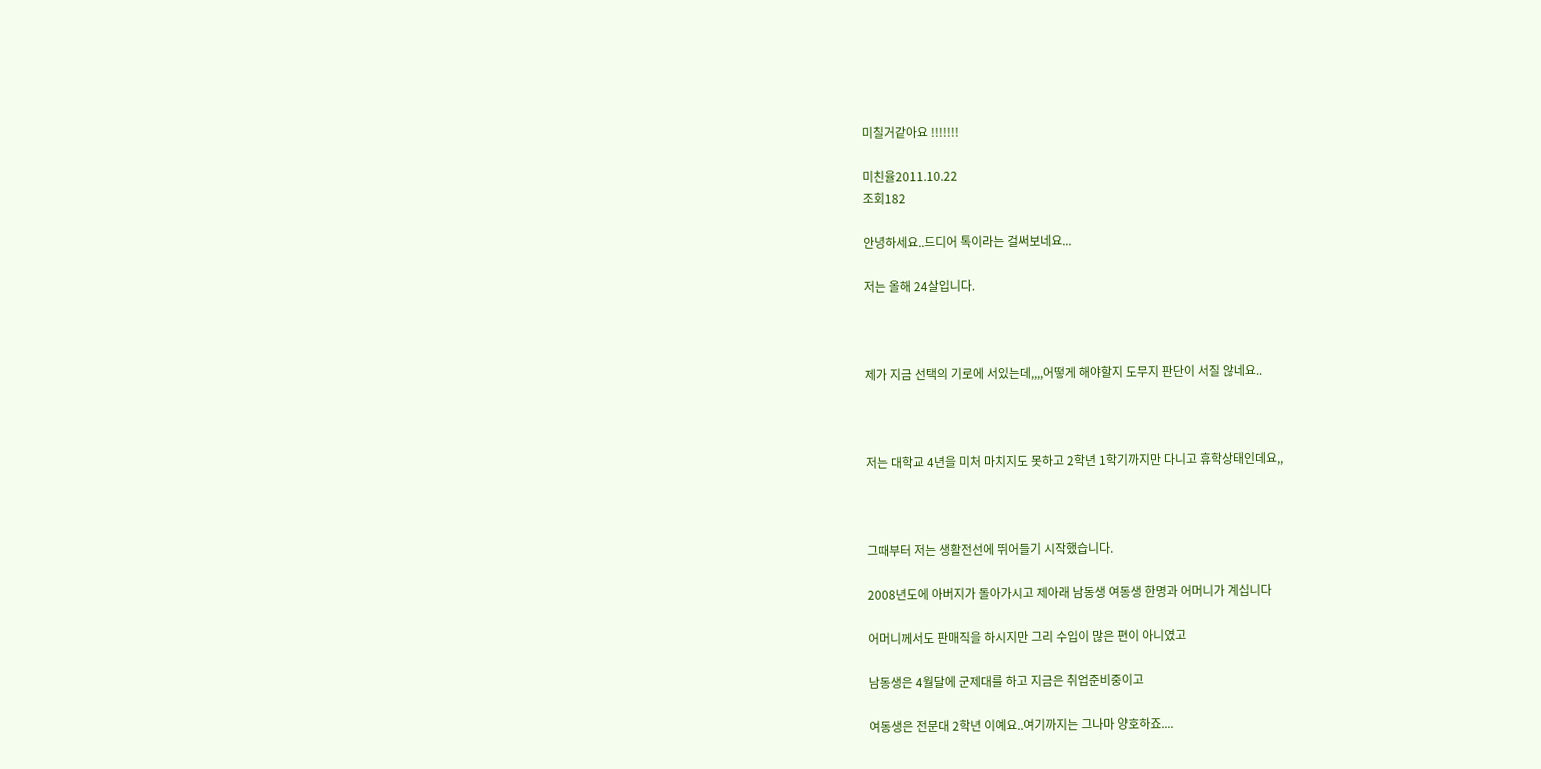미칠거같아요 !!!!!!!

미친율2011.10.22
조회182

안녕하세요..드디어 톡이라는 걸써보네요...

저는 올해 24살입니다.



제가 지금 선택의 기로에 서있는데,,,,어떻게 해야할지 도무지 판단이 서질 않네요..



저는 대학교 4년을 미처 마치지도 못하고 2학년 1학기까지만 다니고 휴학상태인데요,,



그때부터 저는 생활전선에 뛰어들기 시작했습니다.

2008년도에 아버지가 돌아가시고 제아래 남동생 여동생 한명과 어머니가 계십니다

어머니께서도 판매직을 하시지만 그리 수입이 많은 편이 아니였고

남동생은 4월달에 군제대를 하고 지금은 취업준비중이고

여동생은 전문대 2학년 이예요..여기까지는 그나마 양호하죠....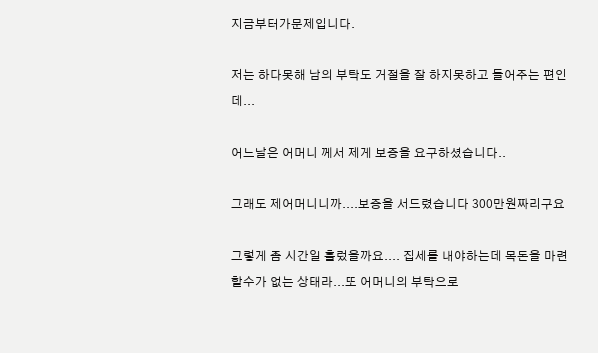지금부터가문제입니다.

저는 하다못해 남의 부탁도 거절을 잘 하지못하고 들어주는 편인데...

어느날은 어머니 께서 제게 보증을 요구하셨습니다..

그래도 제어머니니까....보증을 서드렸습니다 300만원짜리구요

그렇게 좀 시간일 흘렀을까요.... 집세를 내야하는데 목돈을 마련할수가 없는 상태라...또 어머니의 부탁으로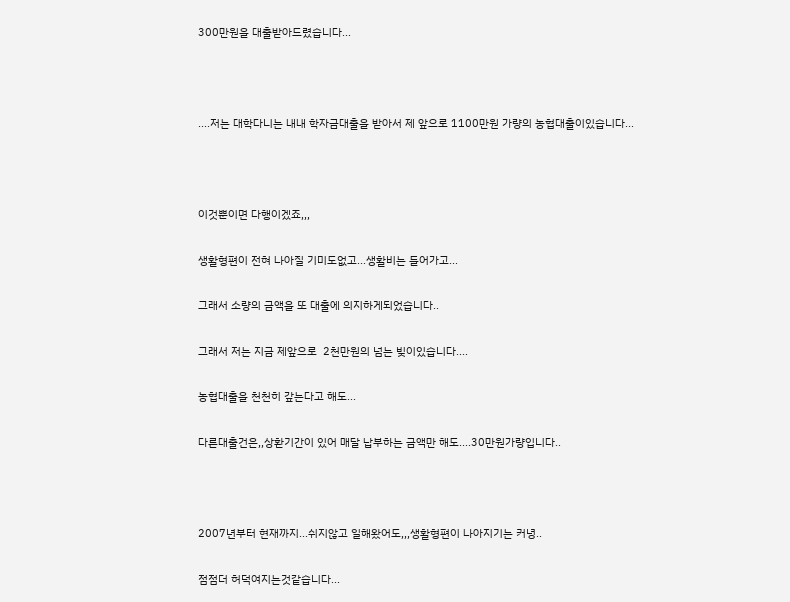300만원을 대출받아드렸습니다...



....저는 대학다니는 내내 학자금대출을 받아서 제 앞으로 1100만원 가량의 농협대출이있습니다...



이것뿐이면 다행이겠죠,,,

생활형편이 전혀 나아질 기미도없고...생활비는 들어가고...

그래서 소량의 금액을 또 대출에 의지하게되었습니다..

그래서 저는 지금 제앞으로  2천만원의 넘는 빚이있습니다....

농협대출을 천천히 갚는다고 해도...

다른대출건은,,상환기간이 있어 매달 납부하는 금액만 해도....30만원가량입니다..



2007년부터 현재까지...쉬지않고 일해왔어도,,,생활형편이 나아지기는 커녕..

점점더 허덕여지는것같습니다...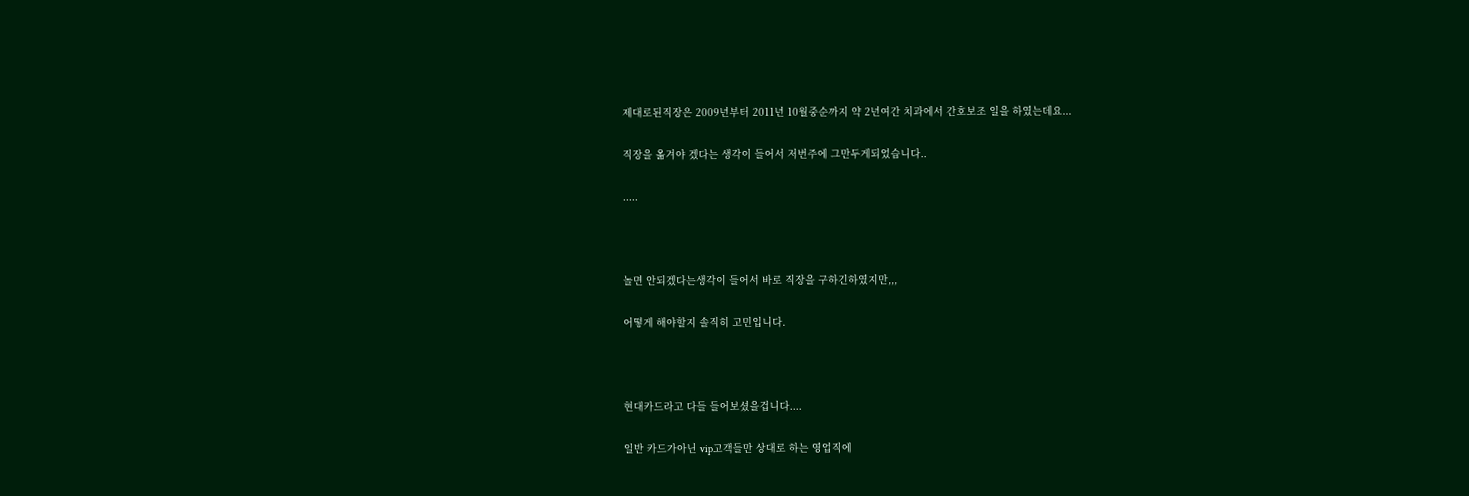제대로된직장은 2009년부터 2011년 10월중순까지 약 2년여간 치과에서 간호보조 일을 하였는데요...

직장을 옮겨야 겠다는 생각이 들어서 저번주에 그만두게되었습니다..

.....



놀면 안되겠다는생각이 들어서 바로 직장을 구하긴하였지만,,,

어떻게 해야할지 솔직히 고민입니다.



현대카드라고 다들 들어보셨을겁니다....

일반 카드가아닌 vip고객들만 상대로 하는 영업직에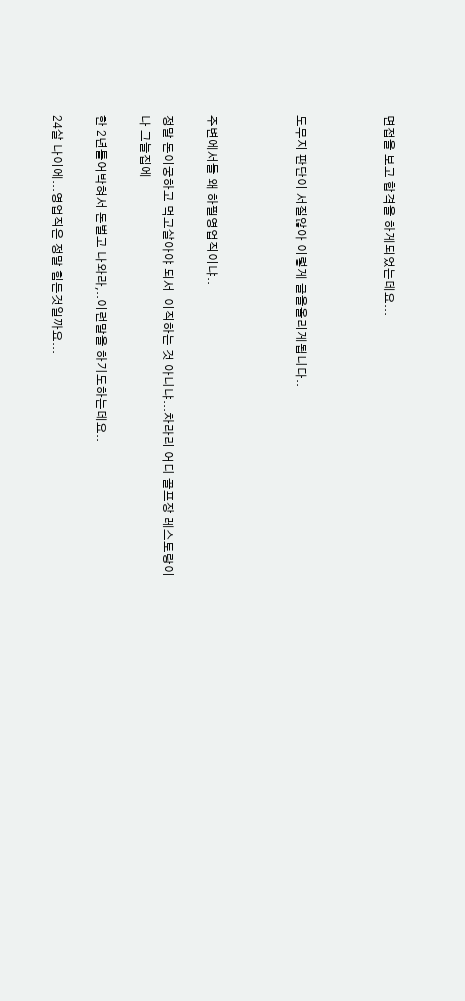면접을 보고 합격을 하게되었는데요...



도무지 판단이 서질않아 이렇게 글을올리게됩니다..



주변에서들 왜 하필영업직이냐..

정말 돈이궁하고 먹고살아야 되서  이직하는 것 아니냐...차라리 어디 골프장 레스토랑이나 그늘집에

한 2년틀어박혀서 돈벌고 나와라,..이런말을 하기도하는데요..

24살 나이에...영업직은 정말 힘든것일까요...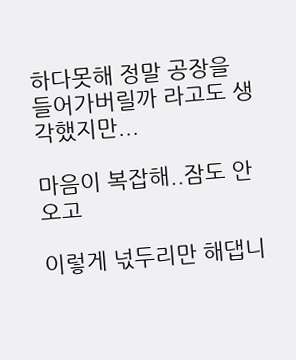하다못해 정말 공장을 들어가버릴까 라고도 생각했지만...

마음이 복잡해..잠도 안오고

이렇게 넋두리만 해댑니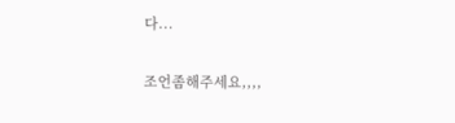다...

조언좀해주세요,,,,